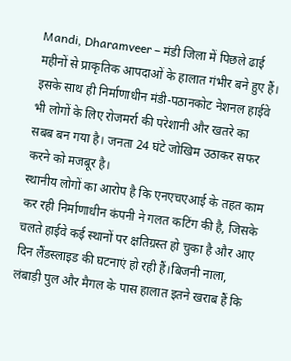Mandi, Dharamveer – मंडी जिला में पिछले ढाई महीनों से प्राकृतिक आपदाओं के हालात गंभीर बने हुए हैं। इसके साथ ही निर्माणाधीन मंडी-पठानकोट नेशनल हाईवे भी लोगों के लिए रोजमर्रा की परेशानी और खतरे का सबब बन गया है। जनता 24 घंटे जोखिम उठाकर सफर करने को मजबूर है।
स्थानीय लोगों का आरोप है कि एनएचएआई के तहत काम कर रही निर्माणाधीन कंपनी ने गलत कटिंग की है, जिसके चलते हाईवे कई स्थानों पर क्षतिग्रस्त हो चुका है और आए दिन लैंडस्लाइड की घटनाएं हो रही हैं।बिजनी नाला, लंबाड़ी पुल और मैगल के पास हालात इतने खराब हैं कि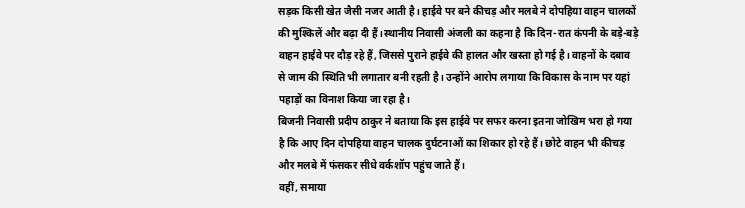सड़क किसी खेत जैसी नजर आती है। हाईवे पर बने कीचड़ और मलबे ने दोपहिया वाहन चालकों की मुश्किलें और बढ़ा दी हैं।स्थानीय निवासी अंजली का कहना है कि दिन-रात कंपनी के बड़े-बड़े वाहन हाईवे पर दौड़ रहे हैं, जिससे पुराने हाईवे की हालत और खस्ता हो गई है। वाहनों के दबाव से जाम की स्थिति भी लगातार बनी रहती है। उन्होंने आरोप लगाया कि विकास के नाम पर यहां पहाड़ों का विनाश किया जा रहा है।
बिजनी निवासी प्रदीप ठाकुर ने बताया कि इस हाईवे पर सफर करना इतना जोखिम भरा हो गया है कि आए दिन दोपहिया वाहन चालक दुर्घटनाओं का शिकार हो रहे हैं। छोटे वाहन भी कीचड़ और मलबे में फंसकर सीधे वर्कशॉप पहुंच जाते हैं।
वहीं, समाया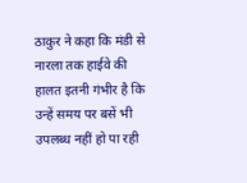ठाकुर ने कहा कि मंडी से नारला तक हाईवे की हालत इतनी गंभीर है कि उन्हें समय पर बसें भी उपलब्ध नहीं हो पा रही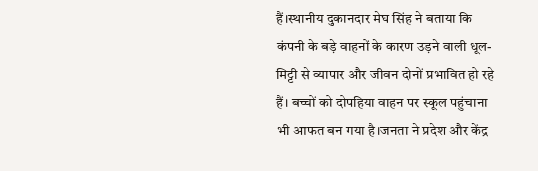हैं।स्थानीय दुकानदार मेघ सिंह ने बताया कि कंपनी के बड़े वाहनों के कारण उड़ने वाली धूल-मिट्टी से व्यापार और जीवन दोनों प्रभावित हो रहे हैं। बच्चों को दोपहिया वाहन पर स्कूल पहुंचाना भी आफत बन गया है।जनता ने प्रदेश और केंद्र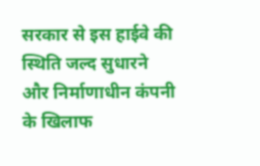सरकार से इस हाईवे की स्थिति जल्द सुधारने और निर्माणाधीन कंपनी के खिलाफ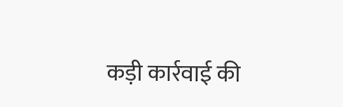कड़ी कार्रवाई की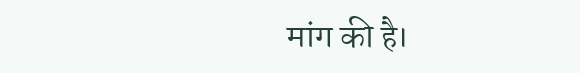मांग की है।